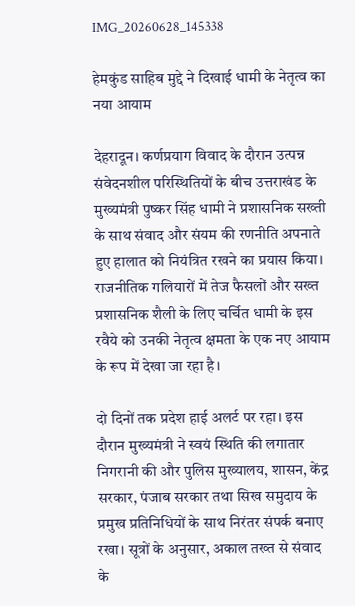IMG_20260628_145338

हेमकुंड साहिब मुद्दे ने दिखाई धामी के नेतृत्व का नया आयाम

देहरादून। कर्णप्रयाग विवाद के दौरान उत्पन्न संवेदनशील परिस्थितियों के बीच उत्तराखंड के मुख्यमंत्री पुष्कर सिंह धामी ने प्रशासनिक सख्ती के साथ संवाद और संयम की रणनीति अपनाते हुए हालात को नियंत्रित रखने का प्रयास किया। राजनीतिक गलियारों में तेज फैसलों और सख्त प्रशासनिक शैली के लिए चर्चित धामी के इस रवैये को उनकी नेतृत्व क्षमता के एक नए आयाम के रूप में देखा जा रहा है।

दो दिनों तक प्रदेश हाई अलर्ट पर रहा। इस दौरान मुख्यमंत्री ने स्वयं स्थिति की लगातार निगरानी की और पुलिस मुख्यालय, शासन, केंद्र सरकार, पंजाब सरकार तथा सिख समुदाय के प्रमुख प्रतिनिधियों के साथ निरंतर संपर्क बनाए रखा। सूत्रों के अनुसार, अकाल तख्त से संवाद के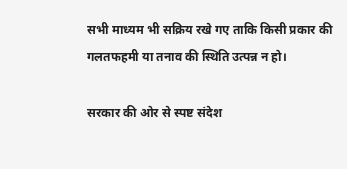सभी माध्यम भी सक्रिय रखे गए ताकि किसी प्रकार की गलतफहमी या तनाव की स्थिति उत्पन्न न हो।

सरकार की ओर से स्पष्ट संदेश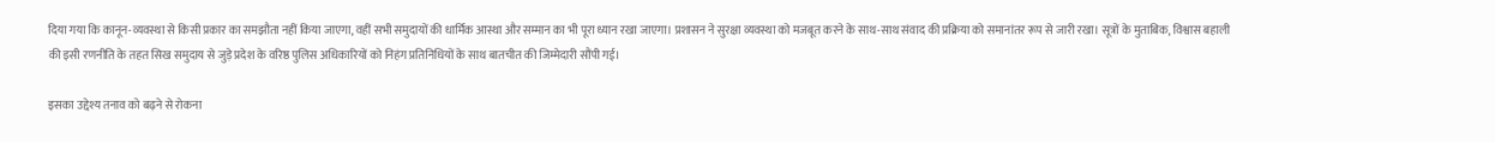दिया गया कि कानून-व्यवस्था से किसी प्रकार का समझौता नहीं किया जाएगा, वहीं सभी समुदायों की धार्मिक आस्था और सम्मान का भी पूरा ध्यान रखा जाएगा। प्रशासन ने सुरक्षा व्यवस्था को मजबूत करने के साथ-साथ संवाद की प्रक्रिया को समानांतर रूप से जारी रखा। सूत्रों के मुताबिक, विश्वास बहाली की इसी रणनीति के तहत सिख समुदाय से जुड़े प्रदेश के वरिष्ठ पुलिस अधिकारियों को निहंग प्रतिनिधियों के साथ बातचीत की जिम्मेदारी सौंपी गई।

इसका उद्देश्य तनाव को बढ़ने से रोकना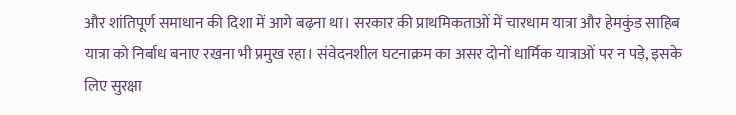और शांतिपूर्ण समाधान की दिशा में आगे बढ़ना था। सरकार की प्राथमिकताओं में चारधाम यात्रा और हेमकुंड साहिब यात्रा को निर्बाध बनाए रखना भी प्रमुख रहा। संवेदनशील घटनाक्रम का असर दोनों धार्मिक यात्राओं पर न पड़े, इसके लिए सुरक्षा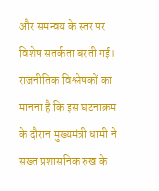और समन्वय के स्तर पर विशेष सतर्कता बरती गई। राजनीतिक विश्लेषकों का मानना है कि इस घटनाक्रम के दौरान मुख्यमंत्री धामी ने सख्त प्रशासनिक रुख के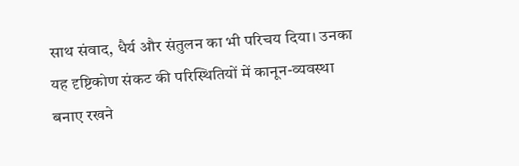साथ संवाद, धैर्य और संतुलन का भी परिचय दिया। उनका यह दृष्टिकोण संकट की परिस्थितियों में कानून-व्यवस्था बनाए रखने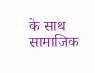के साथ सामाजिक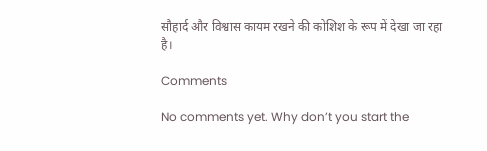सौहार्द और विश्वास कायम रखने की कोशिश के रूप में देखा जा रहा है।

Comments

No comments yet. Why don’t you start the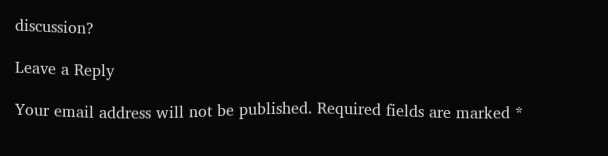discussion?

Leave a Reply

Your email address will not be published. Required fields are marked *